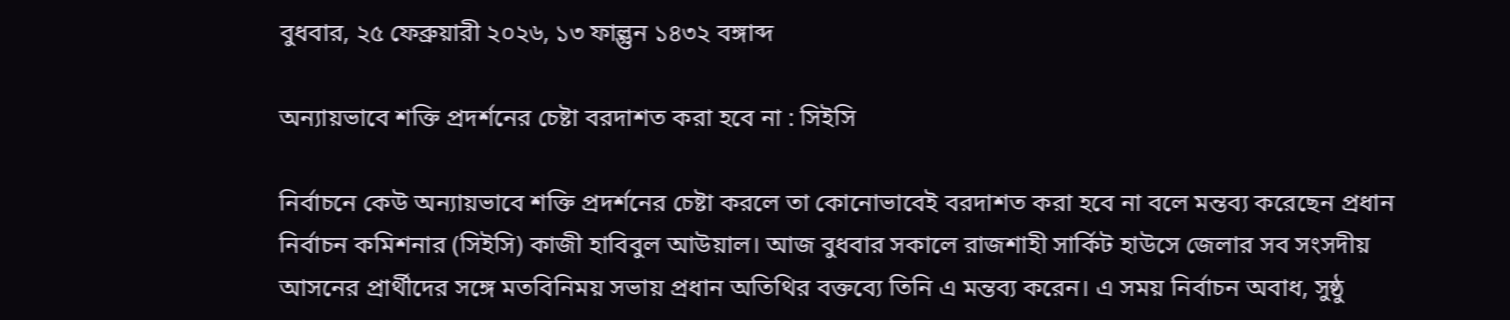বুধবার, ২৫ ফেব্রুয়ারী ২০২৬, ১৩ ফাল্গুন ১৪৩২ বঙ্গাব্দ

অন্যায়ভাবে শক্তি প্রদর্শনের চেষ্টা বরদাশত করা হবে না : সিইসি

নির্বাচনে কেউ অন্যায়ভাবে শক্তি প্রদর্শনের চেষ্টা করলে তা কোনোভাবেই বরদাশত করা হবে না বলে মন্তব্য করেছেন প্রধান নির্বাচন কমিশনার (সিইসি) কাজী হাবিবুল আউয়াল। আজ বুধবার সকালে রাজশাহী সার্কিট হাউসে জেলার সব সংসদীয় আসনের প্রার্থীদের সঙ্গে মতবিনিময় সভায় প্রধান অতিথির বক্তব্যে তিনি এ মন্তব্য করেন। এ সময় নির্বাচন অবাধ, সুষ্ঠু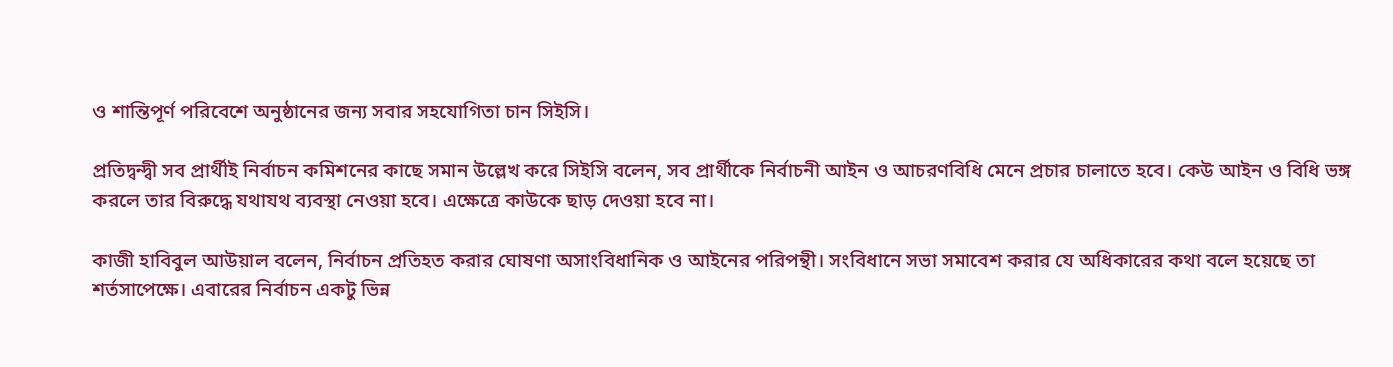ও শান্তিপূর্ণ পরিবেশে অনুষ্ঠানের জন্য সবার সহযোগিতা চান সিইসি।

প্রতিদ্বন্দ্বী সব প্রার্থীই নির্বাচন কমিশনের কাছে সমান উল্লেখ করে সিইসি বলেন, সব প্রার্থীকে নির্বাচনী আইন ও আচরণবিধি মেনে প্রচার চালাতে হবে। কেউ আইন ও বিধি ভঙ্গ করলে তার বিরুদ্ধে যথাযথ ব্যবস্থা নেওয়া হবে। এক্ষেত্রে কাউকে ছাড় দেওয়া হবে না।

কাজী হাবিবুল আউয়াল বলেন, নির্বাচন প্রতিহত করার ঘোষণা অসাংবিধানিক ও আইনের পরিপন্থী। সংবিধানে সভা সমাবেশ করার যে অধিকারের কথা বলে হয়েছে তা শর্তসাপেক্ষে। এবারের নির্বাচন একটু ভিন্ন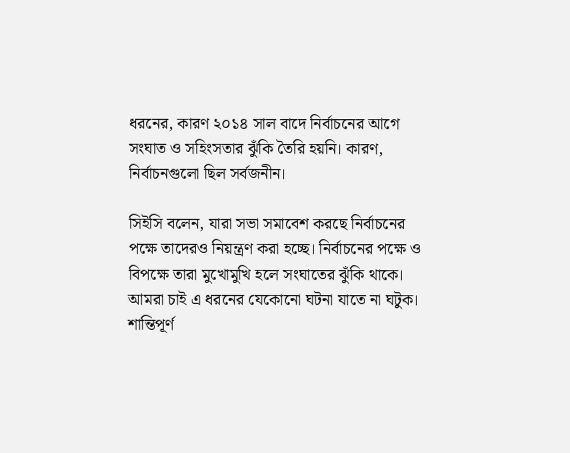ধরনের, কারণ ২০১৪ সাল বাদে নির্বাচনের আগে সংঘাত ও সহিংসতার ঝুঁকি তৈরি হয়নি। কারণ, নির্বাচনগুলো ছিল সর্বজনীন।

সিইসি বলেন, যারা সভা সমাবেশ করছে নির্বাচনের পক্ষে তাদেরও নিয়ন্ত্রণ করা হচ্ছে। নির্বাচনের পক্ষে ও বিপক্ষে তারা মুখোমুখি হলে সংঘাতের ঝুঁকি থাকে। আমরা চাই এ ধরনের যেকোনো ঘটনা যাতে না ঘটুক। শান্তিপূর্ণ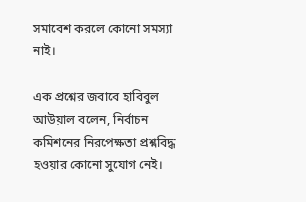সমাবেশ করলে কোনো সমস্যা নাই।

এক প্রশ্নের জবাবে হাবিবুল আউয়াল বলেন, নির্বাচন কমিশনের নিরপেক্ষতা প্রশ্নবিদ্ধ হওয়ার কোনো সুযোগ নেই।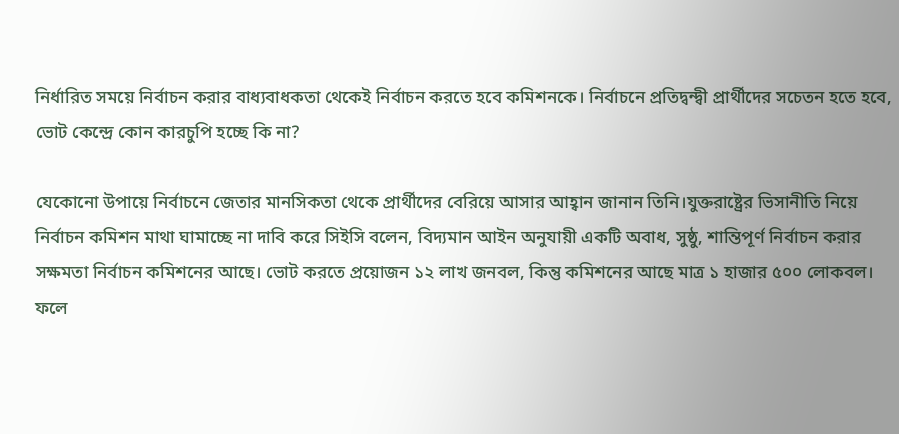নির্ধারিত সময়ে নির্বাচন করার বাধ্যবাধকতা থেকেই নির্বাচন করতে হবে কমিশনকে। নির্বাচনে প্রতিদ্বন্দ্বী প্রার্থীদের সচেতন হতে হবে, ভোট কেন্দ্রে কোন কারচুপি হচ্ছে কি না?

যেকোনো উপায়ে নির্বাচনে জেতার মানসিকতা থেকে প্রার্থীদের বেরিয়ে আসার আহ্বান জানান তিনি।যুক্তরাষ্ট্রের ভিসানীতি নিয়ে নির্বাচন কমিশন মাথা ঘামাচ্ছে না দাবি করে সিইসি বলেন, বিদ্যমান আইন অনুযায়ী একটি অবাধ, সুষ্ঠু, শান্তিপূর্ণ নির্বাচন করার সক্ষমতা নির্বাচন কমিশনের আছে। ভোট করতে প্রয়োজন ১২ লাখ জনবল, কিন্তু কমিশনের আছে মাত্র ১ হাজার ৫০০ লোকবল। ফলে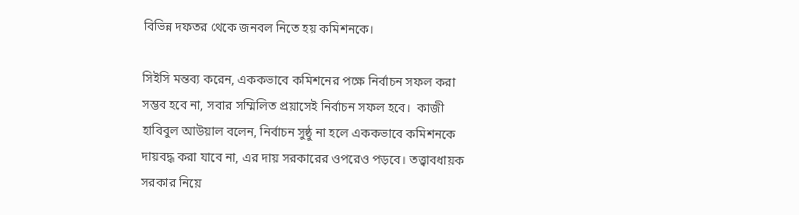বিভিন্ন দফতর থেকে জনবল নিতে হয় কমিশনকে।

সিইসি মন্তব্য করেন, এককভাবে কমিশনের পক্ষে নির্বাচন সফল করা সম্ভব হবে না, সবার সম্মিলিত প্রয়াসেই নির্বাচন সফল হবে।  কাজী হাবিবুল আউয়াল বলেন, নির্বাচন সুষ্ঠু না হলে এককভাবে কমিশনকে দায়বদ্ধ করা যাবে না, এর দায় সরকারের ওপরেও পড়বে। তত্ত্বাবধায়ক সরকার নিয়ে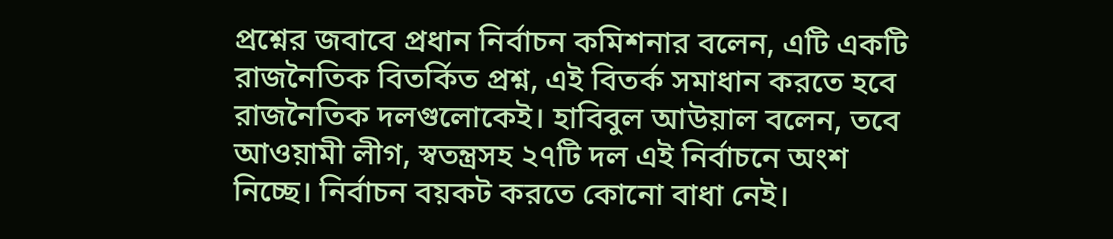প্রশ্নের জবাবে প্রধান নির্বাচন কমিশনার বলেন, এটি একটি রাজনৈতিক বিতর্কিত প্রশ্ন, এই বিতর্ক সমাধান করতে হবে রাজনৈতিক দলগুলোকেই। হাবিবুল আউয়াল বলেন, তবে আওয়ামী লীগ, স্বতন্ত্রসহ ২৭টি দল এই নির্বাচনে অংশ নিচ্ছে। নির্বাচন বয়কট করতে কোনো বাধা নেই।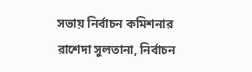সভায় নির্বাচন কমিশনার রাশেদা সুলতানা, নির্বাচন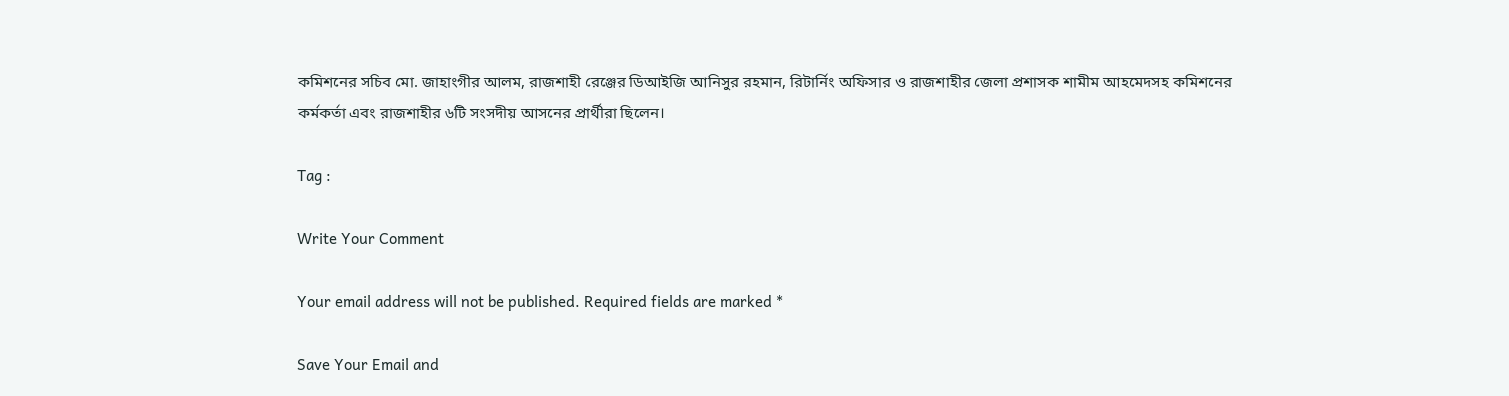কমিশনের সচিব মো. জাহাংগীর আলম, রাজশাহী রেঞ্জের ডিআইজি আনিসুর রহমান, রিটার্নিং অফিসার ও রাজশাহীর জেলা প্রশাসক শামীম আহমেদসহ কমিশনের কর্মকর্তা এবং রাজশাহীর ৬টি সংসদীয় আসনের প্রার্থীরা ছিলেন।

Tag :

Write Your Comment

Your email address will not be published. Required fields are marked *

Save Your Email and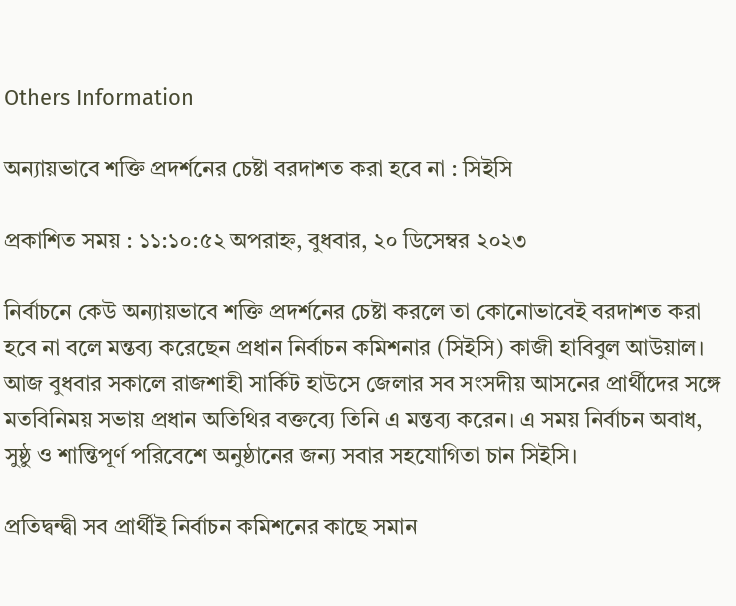Others Information

অন্যায়ভাবে শক্তি প্রদর্শনের চেষ্টা বরদাশত করা হবে না : সিইসি

প্রকাশিত সময় : ১১:১০:৫২ অপরাহ্ন, বুধবার, ২০ ডিসেম্বর ২০২৩

নির্বাচনে কেউ অন্যায়ভাবে শক্তি প্রদর্শনের চেষ্টা করলে তা কোনোভাবেই বরদাশত করা হবে না বলে মন্তব্য করেছেন প্রধান নির্বাচন কমিশনার (সিইসি) কাজী হাবিবুল আউয়াল। আজ বুধবার সকালে রাজশাহী সার্কিট হাউসে জেলার সব সংসদীয় আসনের প্রার্থীদের সঙ্গে মতবিনিময় সভায় প্রধান অতিথির বক্তব্যে তিনি এ মন্তব্য করেন। এ সময় নির্বাচন অবাধ, সুষ্ঠু ও শান্তিপূর্ণ পরিবেশে অনুষ্ঠানের জন্য সবার সহযোগিতা চান সিইসি।

প্রতিদ্বন্দ্বী সব প্রার্থীই নির্বাচন কমিশনের কাছে সমান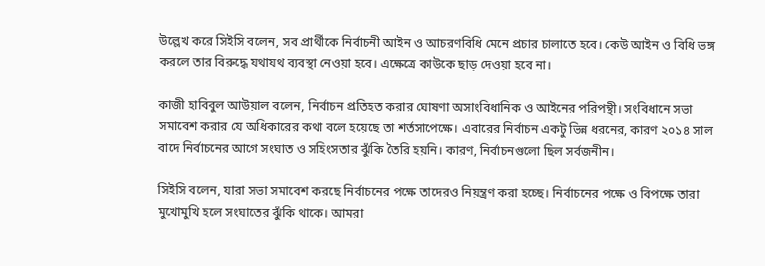উল্লেখ করে সিইসি বলেন, সব প্রার্থীকে নির্বাচনী আইন ও আচরণবিধি মেনে প্রচার চালাতে হবে। কেউ আইন ও বিধি ভঙ্গ করলে তার বিরুদ্ধে যথাযথ ব্যবস্থা নেওয়া হবে। এক্ষেত্রে কাউকে ছাড় দেওয়া হবে না।

কাজী হাবিবুল আউয়াল বলেন, নির্বাচন প্রতিহত করার ঘোষণা অসাংবিধানিক ও আইনের পরিপন্থী। সংবিধানে সভা সমাবেশ করার যে অধিকারের কথা বলে হয়েছে তা শর্তসাপেক্ষে। এবারের নির্বাচন একটু ভিন্ন ধরনের, কারণ ২০১৪ সাল বাদে নির্বাচনের আগে সংঘাত ও সহিংসতার ঝুঁকি তৈরি হয়নি। কারণ, নির্বাচনগুলো ছিল সর্বজনীন।

সিইসি বলেন, যারা সভা সমাবেশ করছে নির্বাচনের পক্ষে তাদেরও নিয়ন্ত্রণ করা হচ্ছে। নির্বাচনের পক্ষে ও বিপক্ষে তারা মুখোমুখি হলে সংঘাতের ঝুঁকি থাকে। আমরা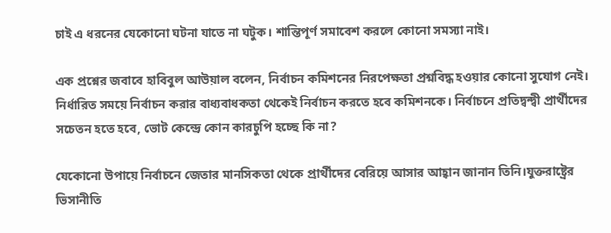চাই এ ধরনের যেকোনো ঘটনা যাতে না ঘটুক। শান্তিপূর্ণ সমাবেশ করলে কোনো সমস্যা নাই।

এক প্রশ্নের জবাবে হাবিবুল আউয়াল বলেন, নির্বাচন কমিশনের নিরপেক্ষতা প্রশ্নবিদ্ধ হওয়ার কোনো সুযোগ নেই। নির্ধারিত সময়ে নির্বাচন করার বাধ্যবাধকতা থেকেই নির্বাচন করতে হবে কমিশনকে। নির্বাচনে প্রতিদ্বন্দ্বী প্রার্থীদের সচেতন হতে হবে, ভোট কেন্দ্রে কোন কারচুপি হচ্ছে কি না?

যেকোনো উপায়ে নির্বাচনে জেতার মানসিকতা থেকে প্রার্থীদের বেরিয়ে আসার আহ্বান জানান তিনি।যুক্তরাষ্ট্রের ভিসানীতি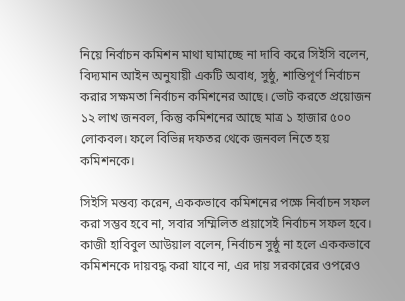নিয়ে নির্বাচন কমিশন মাথা ঘামাচ্ছে না দাবি করে সিইসি বলেন, বিদ্যমান আইন অনুযায়ী একটি অবাধ, সুষ্ঠু, শান্তিপূর্ণ নির্বাচন করার সক্ষমতা নির্বাচন কমিশনের আছে। ভোট করতে প্রয়োজন ১২ লাখ জনবল, কিন্তু কমিশনের আছে মাত্র ১ হাজার ৫০০ লোকবল। ফলে বিভিন্ন দফতর থেকে জনবল নিতে হয় কমিশনকে।

সিইসি মন্তব্য করেন, এককভাবে কমিশনের পক্ষে নির্বাচন সফল করা সম্ভব হবে না, সবার সম্মিলিত প্রয়াসেই নির্বাচন সফল হবে।  কাজী হাবিবুল আউয়াল বলেন, নির্বাচন সুষ্ঠু না হলে এককভাবে কমিশনকে দায়বদ্ধ করা যাবে না, এর দায় সরকারের ওপরেও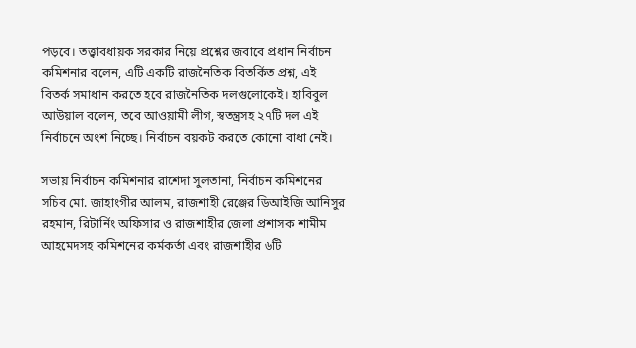পড়বে। তত্ত্বাবধায়ক সরকার নিয়ে প্রশ্নের জবাবে প্রধান নির্বাচন কমিশনার বলেন, এটি একটি রাজনৈতিক বিতর্কিত প্রশ্ন, এই বিতর্ক সমাধান করতে হবে রাজনৈতিক দলগুলোকেই। হাবিবুল আউয়াল বলেন, তবে আওয়ামী লীগ, স্বতন্ত্রসহ ২৭টি দল এই নির্বাচনে অংশ নিচ্ছে। নির্বাচন বয়কট করতে কোনো বাধা নেই।

সভায় নির্বাচন কমিশনার রাশেদা সুলতানা, নির্বাচন কমিশনের সচিব মো. জাহাংগীর আলম, রাজশাহী রেঞ্জের ডিআইজি আনিসুর রহমান, রিটার্নিং অফিসার ও রাজশাহীর জেলা প্রশাসক শামীম আহমেদসহ কমিশনের কর্মকর্তা এবং রাজশাহীর ৬টি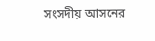সংসদীয় আসনের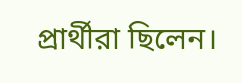প্রার্থীরা ছিলেন।